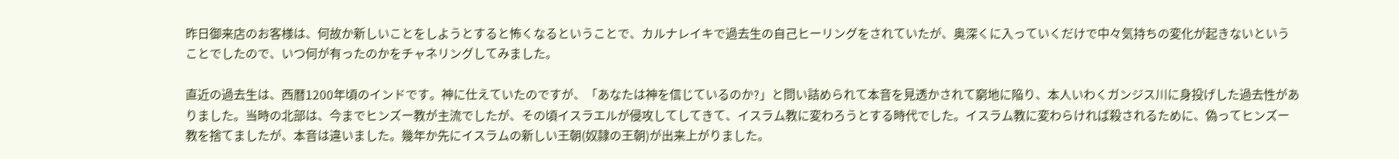昨日御来店のお客様は、何故か新しいことをしようとすると怖くなるということで、カルナレイキで過去生の自己ヒーリングをされていたが、奥深くに入っていくだけで中々気持ちの変化が起きないということでしたので、いつ何が有ったのかをチャネリングしてみました。

直近の過去生は、西暦1200年頃のインドです。神に仕えていたのですが、「あなたは神を信じているのか?」と問い詰められて本音を見透かされて窮地に陥り、本人いわくガンジス川に身投げした過去性がありました。当時の北部は、今までヒンズー教が主流でしたが、その頃イスラエルが侵攻してしてきて、イスラム教に変わろうとする時代でした。イスラム教に変わらければ殺されるために、偽ってヒンズー教を捨てましたが、本音は違いました。幾年か先にイスラムの新しい王朝(奴隷の王朝)が出来上がりました。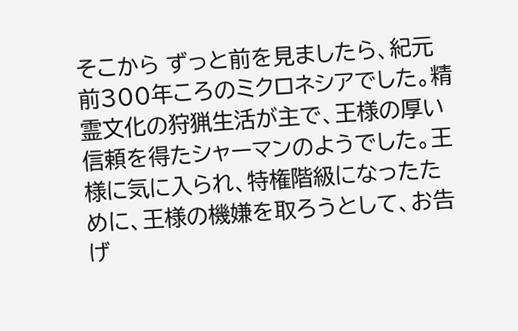そこから ずっと前を見ましたら、紀元前300年ころのミクロネシアでした。精霊文化の狩猟生活が主で、王様の厚い信頼を得たシャーマンのようでした。王様に気に入られ、特権階級になったために、王様の機嫌を取ろうとして、お告げ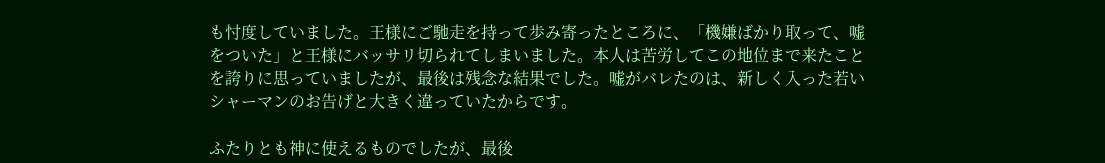も忖度していました。王様にご馳走を持って歩み寄ったところに、「機嫌ばかり取って、嘘をついた」と王様にバッサリ切られてしまいました。本人は苦労してこの地位まで来たことを誇りに思っていましたが、最後は残念な結果でした。嘘がバレたのは、新しく入った若いシャーマンのお告げと大きく違っていたからです。

ふたりとも神に使えるものでしたが、最後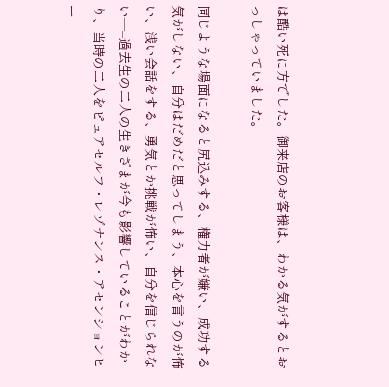は酷い死に方でした。御来店のお客様は、わかる気がするとおっしゃっていました。

同じような場面になると尻込みする、権力者が嫌い、成功する気がしない、自分はだめだと思ってしまう、本心を言うのが怖い、浅い会話をする、勇気とか挑戦が怖い、自分を信じられない—–過去生の二人の生きざまが今も影響していることがわかり、当時の二人をピュアセルフ・レゾナンス・アセンションヒー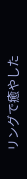リングで癒やした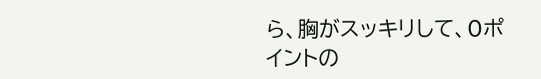ら、胸がスッキリして、0ポイントの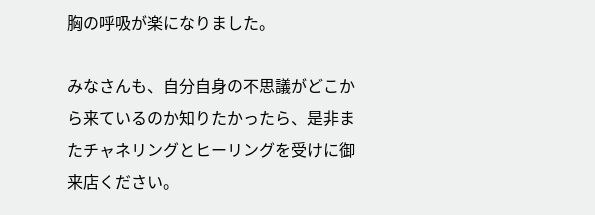胸の呼吸が楽になりました。

みなさんも、自分自身の不思議がどこから来ているのか知りたかったら、是非またチャネリングとヒーリングを受けに御来店ください。